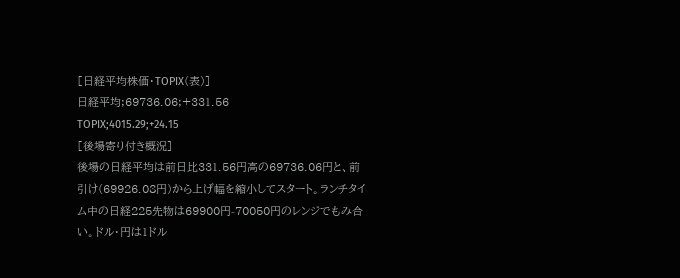[日経平均株価・TOPIX(表)]
日経平均;69736.06;+331.56
TOPIX;4015.29;+24.15
[後場寄り付き概況]
後場の日経平均は前日比331.56円高の69736.06円と、前引け(69926.08円)から上げ幅を縮小してスタート。ランチタイム中の日経225先物は69900円-70050円のレンジでもみ合い。ドル・円は1ドル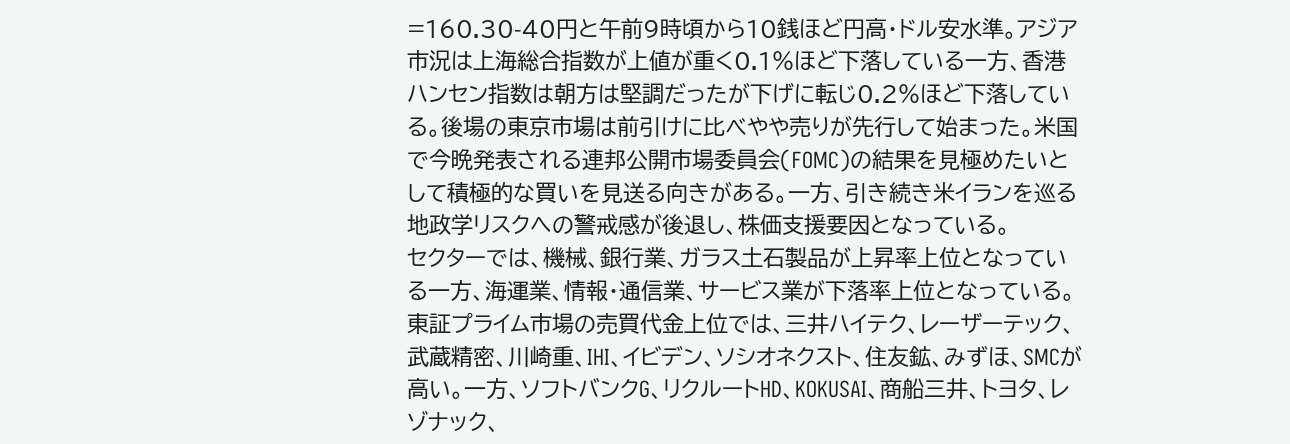=160.30-40円と午前9時頃から10銭ほど円高・ドル安水準。アジア市況は上海総合指数が上値が重く0.1%ほど下落している一方、香港ハンセン指数は朝方は堅調だったが下げに転じ0.2%ほど下落している。後場の東京市場は前引けに比べやや売りが先行して始まった。米国で今晩発表される連邦公開市場委員会(FOMC)の結果を見極めたいとして積極的な買いを見送る向きがある。一方、引き続き米イランを巡る地政学リスクへの警戒感が後退し、株価支援要因となっている。
セクターでは、機械、銀行業、ガラス土石製品が上昇率上位となっている一方、海運業、情報・通信業、サービス業が下落率上位となっている。東証プライム市場の売買代金上位では、三井ハイテク、レーザーテック、武蔵精密、川崎重、IHI、イビデン、ソシオネクスト、住友鉱、みずほ、SMCが高い。一方、ソフトバンクG、リクルートHD、KOKUSAI、商船三井、トヨタ、レゾナック、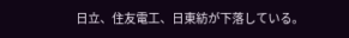日立、住友電工、日東紡が下落している。